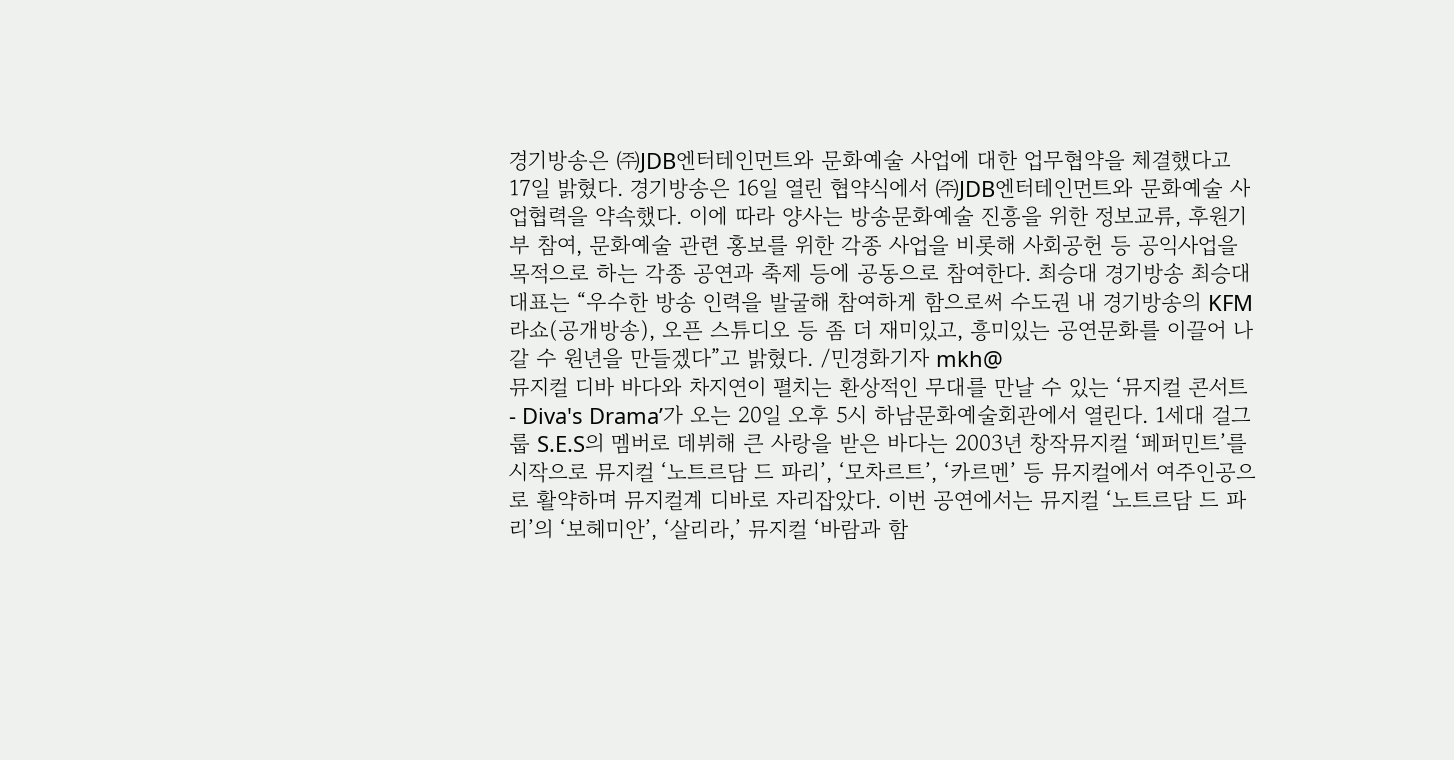경기방송은 ㈜JDB엔터테인먼트와 문화예술 사업에 대한 업무협약을 체결했다고 17일 밝혔다. 경기방송은 16일 열린 협약식에서 ㈜JDB엔터테인먼트와 문화예술 사업협력을 약속했다. 이에 따라 양사는 방송문화예술 진흥을 위한 정보교류, 후원기부 참여, 문화예술 관련 홍보를 위한 각종 사업을 비롯해 사회공헌 등 공익사업을 목적으로 하는 각종 공연과 축제 등에 공동으로 참여한다. 최승대 경기방송 최승대 대표는 “우수한 방송 인력을 발굴해 참여하게 함으로써 수도권 내 경기방송의 KFM라쇼(공개방송), 오픈 스튜디오 등 좀 더 재미있고, 흥미있는 공연문화를 이끌어 나갈 수 원년을 만들겠다”고 밝혔다. /민경화기자 mkh@
뮤지컬 디바 바다와 차지연이 펼치는 환상적인 무대를 만날 수 있는 ‘뮤지컬 콘서트 - Diva's Drama’가 오는 20일 오후 5시 하남문화예술회관에서 열린다. 1세대 걸그룹 S.E.S의 멤버로 데뷔해 큰 사랑을 받은 바다는 2003년 창작뮤지컬 ‘페퍼민트’를 시작으로 뮤지컬 ‘노트르담 드 파리’, ‘모차르트’, ‘카르멘’ 등 뮤지컬에서 여주인공으로 활약하며 뮤지컬계 디바로 자리잡았다. 이번 공연에서는 뮤지컬 ‘노트르담 드 파리’의 ‘보헤미안’, ‘살리라,’ 뮤지컬 ‘바람과 함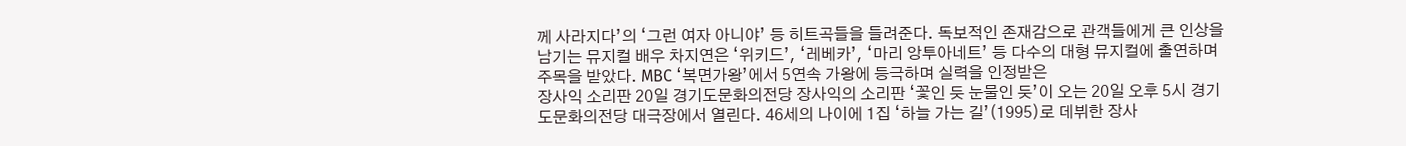께 사라지다’의 ‘그런 여자 아니야’ 등 히트곡들을 들려준다. 독보적인 존재감으로 관객들에게 큰 인상을 남기는 뮤지컬 배우 차지연은 ‘위키드’, ‘레베카’, ‘마리 앙투아네트’ 등 다수의 대형 뮤지컬에 출연하며 주목을 받았다. MBC ‘복면가왕’에서 5연속 가왕에 등극하며 실력을 인정받은
장사익 소리판 20일 경기도문화의전당 장사익의 소리판 ‘꽃인 듯 눈물인 듯’이 오는 20일 오후 5시 경기도문화의전당 대극장에서 열린다. 46세의 나이에 1집 ‘하늘 가는 길’(1995)로 데뷔한 장사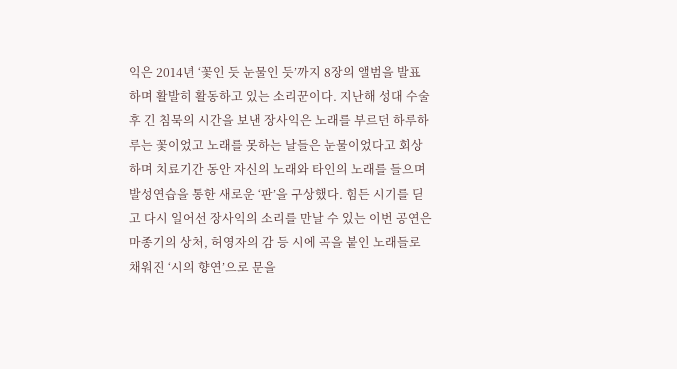익은 2014년 ‘꽃인 듯 눈물인 듯’까지 8장의 앨범을 발표하며 활발히 활동하고 있는 소리꾼이다. 지난해 성대 수술 후 긴 침묵의 시간을 보낸 장사익은 노래를 부르던 하루하루는 꽃이었고 노래를 못하는 날들은 눈물이었다고 회상하며 치료기간 동안 자신의 노래와 타인의 노래를 들으며 발성연습을 통한 새로운 ‘판’을 구상했다. 힘든 시기를 딛고 다시 일어선 장사익의 소리를 만날 수 있는 이번 공연은 마종기의 상처, 허영자의 감 등 시에 곡을 붙인 노래들로 채워진 ‘시의 향연’으로 문을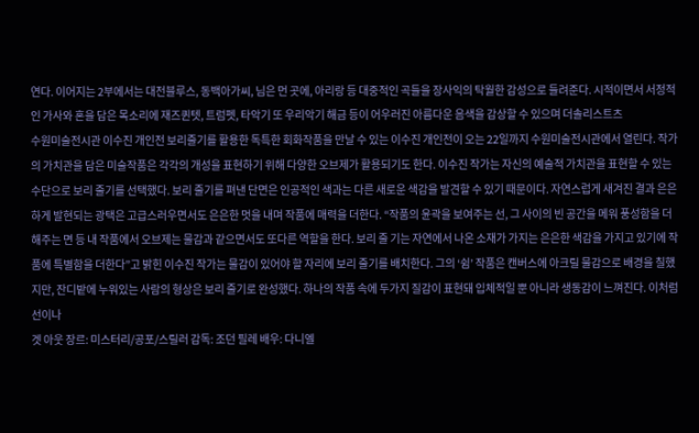연다. 이어지는 2부에서는 대전블루스, 동백아가씨, 님은 먼 곳에, 아리랑 등 대중적인 곡들을 장사익의 탁월한 감성으로 들려준다. 시적이면서 서정적인 가사와 혼을 담은 목소리에 재즈퀸텟, 트럼펫, 타악기 또 우리악기 해금 등이 어우러진 아름다운 음색을 감상할 수 있으며 더솔리스트츠
수원미술전시관 이수진 개인전 보리줄기를 활용한 독특한 회화작품을 만날 수 있는 이수진 개인전이 오는 22일까지 수원미술전시관에서 열린다. 작가의 가치관을 담은 미술작품은 각각의 개성을 표현하기 위해 다양한 오브제가 활용되기도 한다. 이수진 작가는 자신의 예술적 가치관을 표현할 수 있는 수단으로 보리 줄기를 선택했다. 보리 줄기를 펴낸 단면은 인공적인 색과는 다른 새로운 색감을 발견할 수 있기 때문이다. 자연스럽게 새겨진 결과 은은하게 발현되는 광택은 고급스러우면서도 은은한 멋을 내며 작품에 매력을 더한다. “작품의 윤곽을 보여주는 선, 그 사이의 빈 공간을 메워 풍성함을 더해주는 면 등 내 작품에서 오브제는 물감과 같으면서도 또다른 역할을 한다. 보리 줄 기는 자연에서 나온 소재가 가지는 은은한 색감을 가지고 있기에 작품에 특별함을 더한다”고 밝힌 이수진 작가는 물감이 있어야 할 자리에 보리 줄기를 배치한다. 그의 ‘쉼’ 작품은 캔버스에 아크릴 물감으로 배경을 칠했지만, 잔디밭에 누워있는 사람의 형상은 보리 줄기로 완성했다. 하나의 작품 속에 두가지 질감이 표현돼 입체적일 뿐 아니라 생동감이 느껴진다. 이처럼 선이나
겟 아웃 장르: 미스터리/공포/스릴러 감독: 조던 필레 배우: 다니엘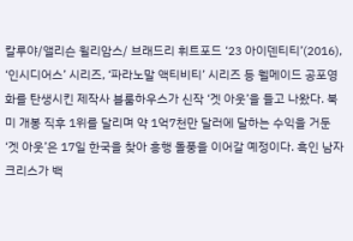칼루야/앨리슨 윌리암스/ 브래드리 휘트포드 ‘23 아이덴티티’(2016), ‘인시디어스’ 시리즈, ‘파라노말 액티비티’ 시리즈 등 웰메이드 공포영화를 탄생시킨 제작사 블룸하우스가 신작 ‘겟 아웃’을 들고 나왔다. 북미 개봉 직후 1위를 달리며 약 1억7천만 달러에 달하는 수익을 거둔 ‘겟 아웃’은 17일 한국을 찾아 흥행 돌풍을 이어갈 예정이다. 흑인 남자 크리스가 백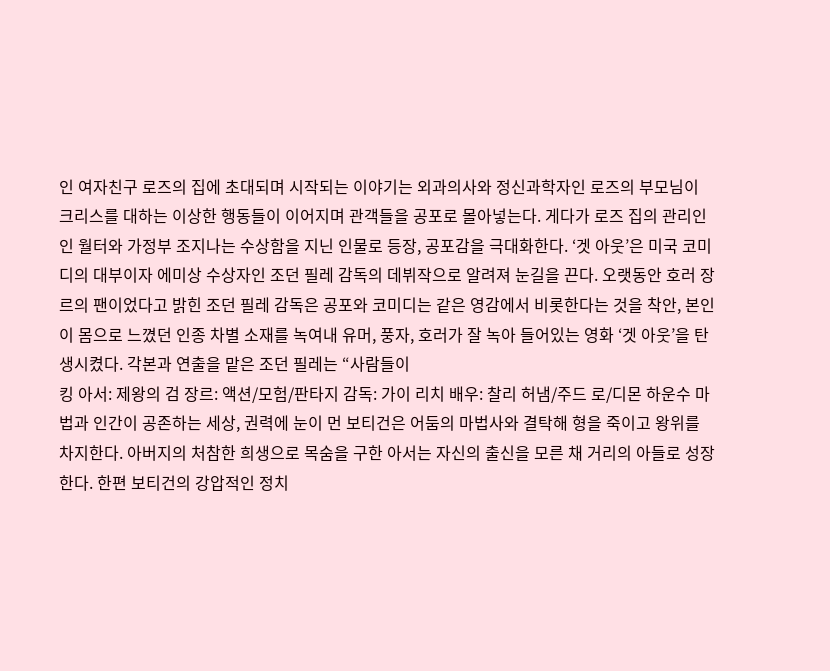인 여자친구 로즈의 집에 초대되며 시작되는 이야기는 외과의사와 정신과학자인 로즈의 부모님이 크리스를 대하는 이상한 행동들이 이어지며 관객들을 공포로 몰아넣는다. 게다가 로즈 집의 관리인인 월터와 가정부 조지나는 수상함을 지닌 인물로 등장, 공포감을 극대화한다. ‘겟 아웃’은 미국 코미디의 대부이자 에미상 수상자인 조던 필레 감독의 데뷔작으로 알려져 눈길을 끈다. 오랫동안 호러 장르의 팬이었다고 밝힌 조던 필레 감독은 공포와 코미디는 같은 영감에서 비롯한다는 것을 착안, 본인이 몸으로 느꼈던 인종 차별 소재를 녹여내 유머, 풍자, 호러가 잘 녹아 들어있는 영화 ‘겟 아웃’을 탄생시켰다. 각본과 연출을 맡은 조던 필레는 “사람들이
킹 아서: 제왕의 검 장르: 액션/모험/판타지 감독: 가이 리치 배우: 찰리 허냄/주드 로/디몬 하운수 마법과 인간이 공존하는 세상, 권력에 눈이 먼 보티건은 어둠의 마법사와 결탁해 형을 죽이고 왕위를 차지한다. 아버지의 처참한 희생으로 목숨을 구한 아서는 자신의 출신을 모른 채 거리의 아들로 성장한다. 한편 보티건의 강압적인 정치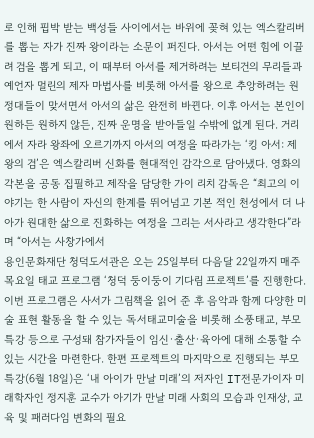로 인해 핍박 받는 백성들 사이에서는 바위에 꽂혀 있는 엑스칼리버를 뽑는 자가 진짜 왕이라는 소문이 퍼진다. 아서는 어떤 힘에 이끌려 검을 뽑게 되고, 이 때부터 아서를 제거하려는 보티건의 무리들과 예언자 멀린의 제자 마법사를 비롯해 아서를 왕으로 추앙하려는 원정대들이 맞서면서 아서의 삶은 완전히 바뀐다. 이후 아서는 본인이 원하든 원하지 않든, 진짜 운명을 받아들일 수밖에 없게 된다. 거리에서 자라 왕좌에 오르기까지 아서의 여정을 따라가는 ‘킹 아서: 제왕의 검’은 엑스칼리버 신화를 현대적인 감각으로 담아냈다. 영화의 각본을 공동 집필하고 제작을 담당한 가이 리치 감독은 “최고의 이야기는 한 사람이 자신의 한계를 뛰어넘고 기본 적인 천성에서 더 나아가 원대한 삶으로 진화하는 여정을 그리는 서사라고 생각한다”라며 “아서는 사창가에서
용인문화재단 청덕도서관은 오는 25일부터 다음달 22일까지 매주 목요일 태교 프로그램 ‘청덕 둥이둥이 기다림 프로젝트’를 진행한다. 이번 프로그램은 사서가 그림책을 읽어 준 후 음악과 함께 다양한 미술 표현 활동을 할 수 있는 독서태교미술을 비롯해 소풍태교, 부모특강 등으로 구성돼 참가자들이 임신·출산·육아에 대해 소통할 수 있는 시간을 마련한다. 한편 프로젝트의 마지막으로 진행되는 부모특강(6월 18일)은 ‘내 아이가 만날 미래’의 저자인 IT전문가이자 미래학자인 정지훈 교수가 아기가 만날 미래 사회의 모습과 인재상, 교육 및 패러다임 변화의 필요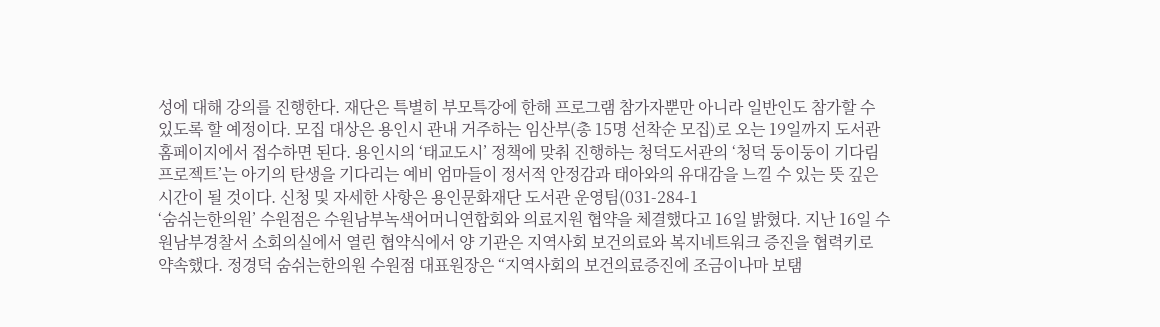성에 대해 강의를 진행한다. 재단은 특별히 부모특강에 한해 프로그램 참가자뿐만 아니라 일반인도 참가할 수 있도록 할 예정이다. 모집 대상은 용인시 관내 거주하는 임산부(총 15명 선착순 모집)로 오는 19일까지 도서관 홈페이지에서 접수하면 된다. 용인시의 ‘태교도시’ 정책에 맞춰 진행하는 청덕도서관의 ‘청덕 둥이둥이 기다림 프로젝트’는 아기의 탄생을 기다리는 예비 엄마들이 정서적 안정감과 태아와의 유대감을 느낄 수 있는 뜻 깊은 시간이 될 것이다. 신청 및 자세한 사항은 용인문화재단 도서관 운영팀(031-284-1
‘숨쉬는한의원’ 수원점은 수원남부녹색어머니연합회와 의료지원 협약을 체결했다고 16일 밝혔다. 지난 16일 수원남부경찰서 소회의실에서 열린 협약식에서 양 기관은 지역사회 보건의료와 복지네트워크 증진을 협력키로 약속했다. 정경덕 숨쉬는한의원 수원점 대표원장은 “지역사회의 보건의료증진에 조금이나마 보탬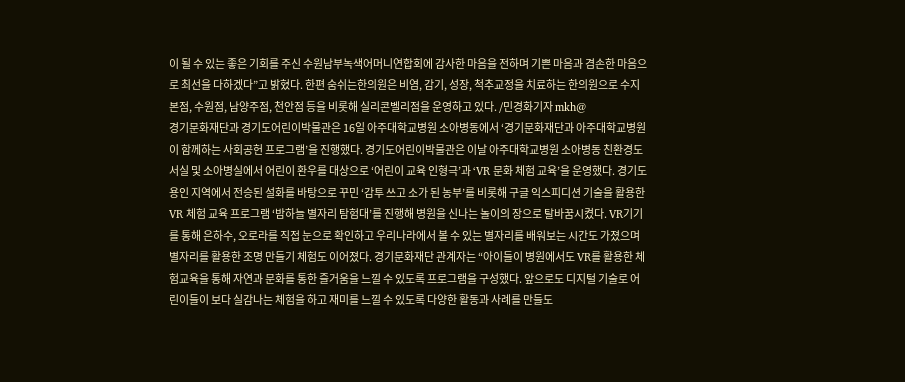이 될 수 있는 좋은 기회를 주신 수원남부녹색어머니연합회에 감사한 마음을 전하며 기쁜 마음과 겸손한 마음으로 최선을 다하겠다”고 밝혔다. 한편 숨쉬는한의원은 비염, 감기, 성장, 척추교정을 치료하는 한의원으로 수지본점, 수원점, 남양주점, 천안점 등을 비롯해 실리콘벨리점을 운영하고 있다. /민경화기자 mkh@
경기문화재단과 경기도어린이박물관은 16일 아주대학교병원 소아병동에서 ‘경기문화재단과 아주대학교병원이 함께하는 사회공헌 프로그램’을 진행했다. 경기도어린이박물관은 이날 아주대학교병원 소아병동 친환경도서실 및 소아병실에서 어린이 환우를 대상으로 ‘어린이 교육 인형극’과 ‘VR 문화 체험 교육’을 운영했다. 경기도 용인 지역에서 전승된 설화를 바탕으로 꾸민 ‘감투 쓰고 소가 된 농부’를 비롯해 구글 익스피디션 기술을 활용한 VR 체험 교육 프로그램 ‘밤하늘 별자리 탐험대’를 진행해 병원을 신나는 놀이의 장으로 탈바꿈시켰다. VR기기를 통해 은하수, 오로라를 직접 눈으로 확인하고 우리나라에서 볼 수 있는 별자리를 배워보는 시간도 가졌으며 별자리를 활용한 조명 만들기 체험도 이어졌다. 경기문화재단 관계자는 “아이들이 병원에서도 VR를 활용한 체험교육을 통해 자연과 문화를 통한 즐거움을 느낄 수 있도록 프로그램을 구성했다. 앞으로도 디지털 기술로 어린이들이 보다 실감나는 체험을 하고 재미를 느낄 수 있도록 다양한 활동과 사례를 만들도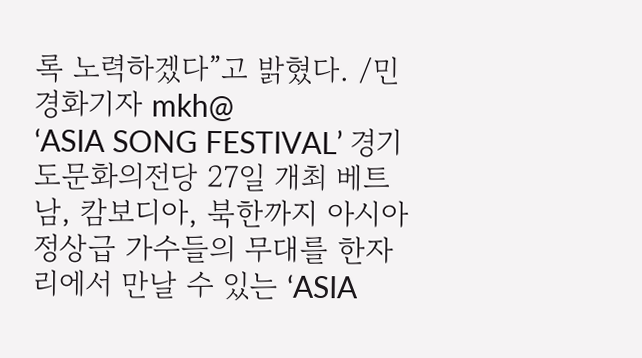록 노력하겠다”고 밝혔다. /민경화기자 mkh@
‘ASIA SONG FESTIVAL’ 경기도문화의전당 27일 개최 베트남, 캄보디아, 북한까지 아시아 정상급 가수들의 무대를 한자리에서 만날 수 있는 ‘ASIA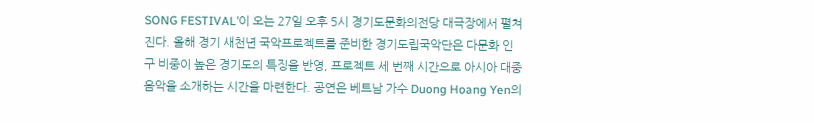SONG FESTIVAL’이 오는 27일 오후 5시 경기도문화의전당 대극장에서 펼쳐진다. 올해 경기 새천년 국악프로젝트를 준비한 경기도립국악단은 다문화 인구 비중이 높은 경기도의 특징을 반영, 프로젝트 세 번째 시간으로 아시아 대중음악을 소개하는 시간을 마련한다. 공연은 베트남 가수 Duong Hoang Yen의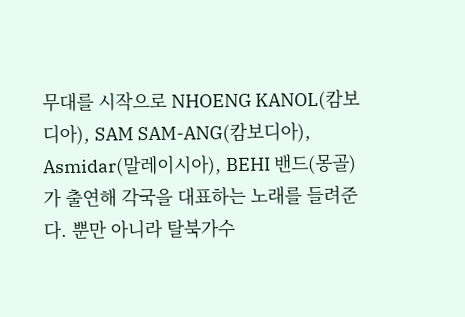무대를 시작으로 NHOENG KANOL(캄보디아), SAM SAM-ANG(캄보디아), Asmidar(말레이시아), BEHI 밴드(몽골)가 출연해 각국을 대표하는 노래를 들려준다. 뿐만 아니라 탈북가수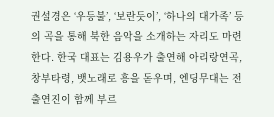권설경은 ‘우등불’, ‘보란듯이’, ‘하나의 대가족’ 등의 곡을 통해 북한 음악을 소개하는 자리도 마련한다. 한국 대표는 김용우가 출연해 아리랑연곡, 창부타령, 뱃노래로 흥을 돋우며, 엔딩무대는 전 출연진이 함께 부르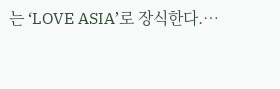는 ‘LOVE ASIA’로 장식한다.…